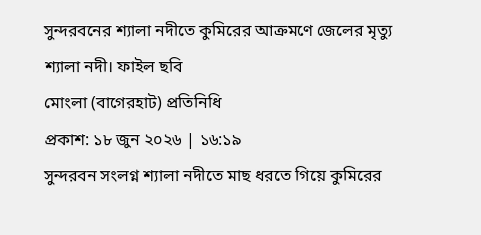সুন্দরবনের শ্যালা নদীতে কুমিরের আক্রমণে জেলের মৃত্যু
শ্যালা নদী। ফাইল ছবি
মোংলা (বাগেরহাট) প্রতিনিধি
প্রকাশ: ১৮ জুন ২০২৬ | ১৬:১৯
সুন্দরবন সংলগ্ন শ্যালা নদীতে মাছ ধরতে গিয়ে কুমিরের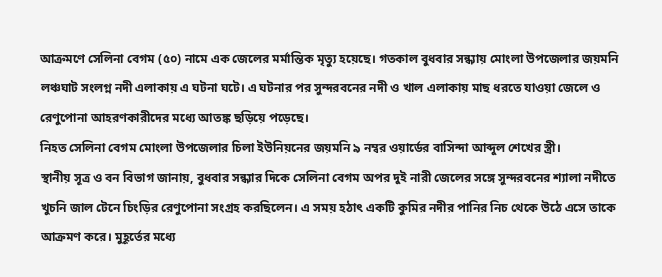আক্রমণে সেলিনা বেগম (৫০) নামে এক জেলের মর্মান্তিক মৃত্যু হয়েছে। গতকাল বুধবার সন্ধ্যায় মোংলা উপজেলার জয়মনি লঞ্চঘাট সংলগ্ন নদী এলাকায় এ ঘটনা ঘটে। এ ঘটনার পর সুন্দরবনের নদী ও খাল এলাকায় মাছ ধরতে যাওয়া জেলে ও রেণুপোনা আহরণকারীদের মধ্যে আতঙ্ক ছড়িয়ে পড়েছে।
নিহত সেলিনা বেগম মোংলা উপজেলার চিলা ইউনিয়নের জয়মনি ৯ নম্বর ওয়ার্ডের বাসিন্দা আব্দুল শেখের স্ত্রী।
স্থানীয় সূত্র ও বন বিভাগ জানায়, বুধবার সন্ধ্যার দিকে সেলিনা বেগম অপর দুই নারী জেলের সঙ্গে সুন্দরবনের শ্যালা নদীতে খুচনি জাল টেনে চিংড়ির রেণুপোনা সংগ্রহ করছিলেন। এ সময় হঠাৎ একটি কুমির নদীর পানির নিচ থেকে উঠে এসে তাকে আক্রমণ করে। মুহূর্তের মধ্যে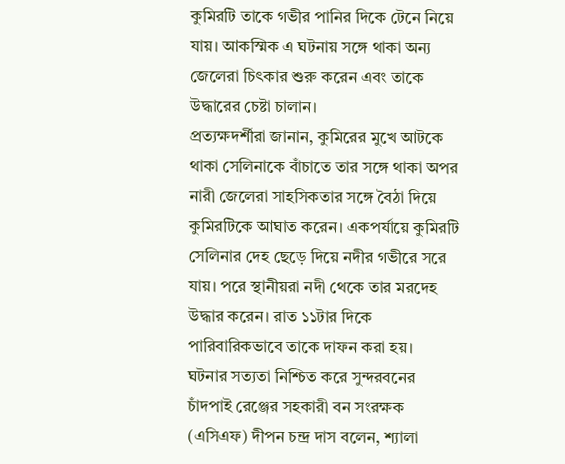কুমিরটি তাকে গভীর পানির দিকে টেনে নিয়ে যায়। আকস্মিক এ ঘটনায় সঙ্গে থাকা অন্য জেলেরা চিৎকার শুরু করেন এবং তাকে উদ্ধারের চেষ্টা চালান।
প্রত্যক্ষদর্শীরা জানান, কুমিরের মুখে আটকে থাকা সেলিনাকে বাঁচাতে তার সঙ্গে থাকা অপর নারী জেলেরা সাহসিকতার সঙ্গে বৈঠা দিয়ে কুমিরটিকে আঘাত করেন। একপর্যায়ে কুমিরটি সেলিনার দেহ ছেড়ে দিয়ে নদীর গভীরে সরে যায়। পরে স্থানীয়রা নদী থেকে তার মরদেহ উদ্ধার করেন। রাত ১১টার দিকে পারিবারিকভাবে তাকে দাফন করা হয়।
ঘটনার সত্যতা নিশ্চিত করে সুন্দরবনের চাঁদপাই রেঞ্জের সহকারী বন সংরক্ষক (এসিএফ) দীপন চন্দ্র দাস বলেন, শ্যালা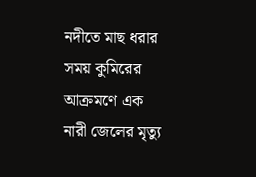নদীতে মাছ ধরার সময় কুমিরের আক্রমণে এক নারী জেলের মৃত্যু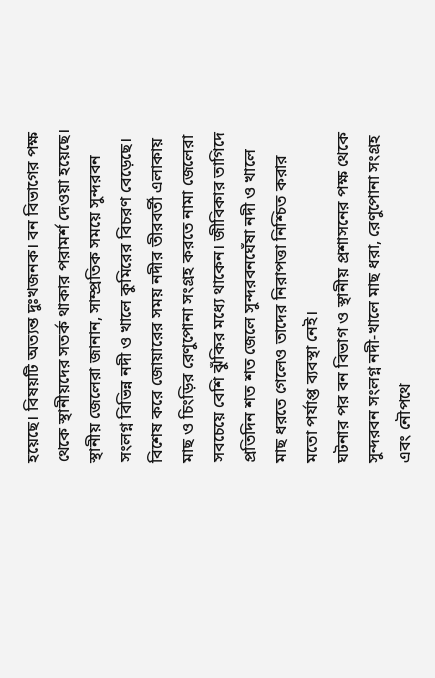হয়েছে। বিষয়টি অত্যন্ত দুঃখজনক। বন বিভাগের পক্ষ থেকে স্থানীয়দের সতর্ক থাকার পরামর্শ দেওয়া হয়েছে।
স্থানীয় জেলেরা জানান, সাম্প্রতিক সময়ে সুন্দরবন সংলগ্ন বিভিন্ন নদী ও খালে কুমিরের বিচরণ বেড়েছে। বিশেষ করে জোয়ারের সময় নদীর তীরবর্তী এলাকায় মাছ ও চিংড়ির রেণুপোনা সংগ্রহ করতে নামা জেলেরা সবচেয়ে বেশি ঝুঁকির মধ্যে থাকেন। জীবিকার তাগিদে প্রতিদিন শত শত জেলে সুন্দরবনঘেঁষা নদী ও খালে মাছ ধরতে গেলেও তাদের নিরাপত্তা নিশ্চিত করার মতো পর্যাপ্ত ব্যবস্থা নেই।
ঘটনার পর বন বিভাগ ও স্থানীয় প্রশাসনের পক্ষ থেকে সুন্দরবন সংলগ্ন নদী-খালে মাছ ধরা, রেণুপোনা সংগ্রহ এবং নৌপথে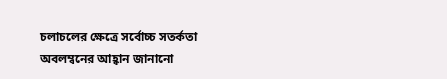চলাচলের ক্ষেত্রে সর্বোচ্চ সতর্কতা অবলম্বনের আহ্বান জানানো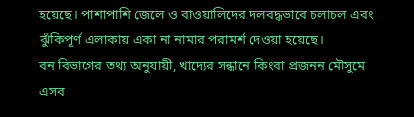হয়েছে। পাশাপাশি জেলে ও বাওয়ালিদের দলবদ্ধভাবে চলাচল এবং ঝুঁকিপূর্ণ এলাকায় একা না নামার পরামর্শ দেওয়া হয়েছে।
বন বিভাগের তথ্য অনুযায়ী, খাদ্যের সন্ধানে কিংবা প্রজনন মৌসুমে এসব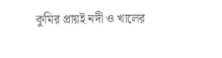কুমির প্রায়ই নদী ও খালের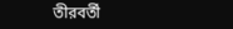তীরবর্তী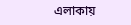এলাকায়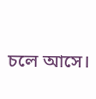চলে আসে।